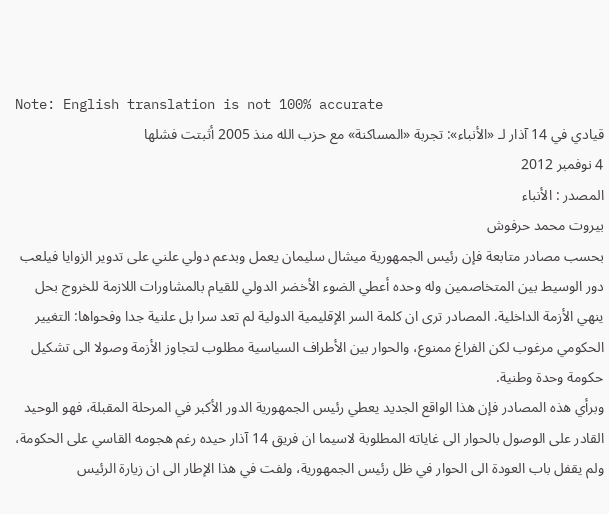Note: English translation is not 100% accurate
قيادي في 14 آذار لـ «الأنباء»: تجربة «المساكنة» مع حزب الله منذ 2005 أثبتت فشلها
4 نوفمبر 2012
المصدر : الأنباء
بيروت محمد حرفوش
بحسب مصادر متابعة فإن رئيس الجمهورية ميشال سليمان يعمل وبدعم دولي علني على تدوير الزوايا فيلعب دور الوسيط بين المتخاصمين وله وحده أعطي الضوء الأخضر الدولي للقيام بالمشاورات اللازمة للخروج بحل ينهي الأزمة الداخلية. المصادر ترى ان كلمة السر الإقليمية الدولية لم تعد سرا بل علنية جدا وفحواها: التغيير الحكومي مرغوب لكن الفراغ ممنوع، والحوار بين الأطراف السياسية مطلوب لتجاوز الأزمة وصولا الى تشكيل حكومة وحدة وطنية.
وبرأي هذه المصادر فإن هذا الواقع الجديد يعطي رئيس الجمهورية الدور الأكبر في المرحلة المقبلة، فهو الوحيد القادر على الوصول بالحوار الى غاياته المطلوبة لاسيما ان فريق 14 آذار حيده رغم هجومه القاسي على الحكومة، ولم يقفل باب العودة الى الحوار في ظل رئيس الجمهورية، ولفت في هذا الإطار الى ان زيارة الرئيس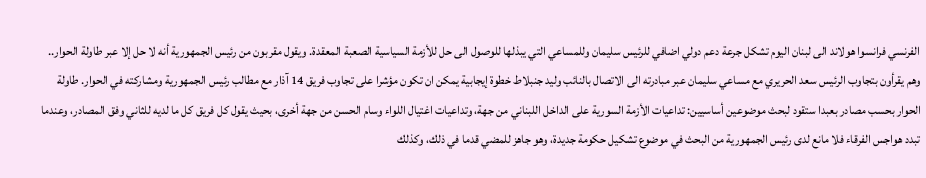الفرنسي فرانسوا هولاند الى لبنان اليوم تشكل جرعة دعم دولي اضافي للرئيس سليمان وللمساعي التي يبذلها للوصول الى حل للأزمة السياسية الصعبة المعقدة. ويقول مقربون من رئيس الجمهورية أنه لا حل إلا عبر طاولة الحوار.. وهم يقرأون بتجاوب الرئيس سعد الحريري مع مساعي سليمان عبر مبادرته الى الاتصال بالنائب وليد جنبلاط خطوة إيجابية يمكن ان تكون مؤشرا على تجاوب فريق 14 آذار مع مطالب رئيس الجمهورية ومشاركته في الحوار. طاولة الحوار بحسب مصادر بعبدا ستقود لبحث موضوعين أساسيين: تداعيات الأزمة السورية على الداخل اللبناني من جهة، وتداعيات اغتيال اللواء وسام الحسن من جهة أخرى، بحيث يقول كل فريق كل ما لديه للثاني وفق المصادر، وعندما تبدد هواجس الفرقاء فلا مانع لدى رئيس الجمهورية من البحث في موضوع تشكيل حكومة جديدة، وهو جاهز للمضي قدما في ذلك، وكذلك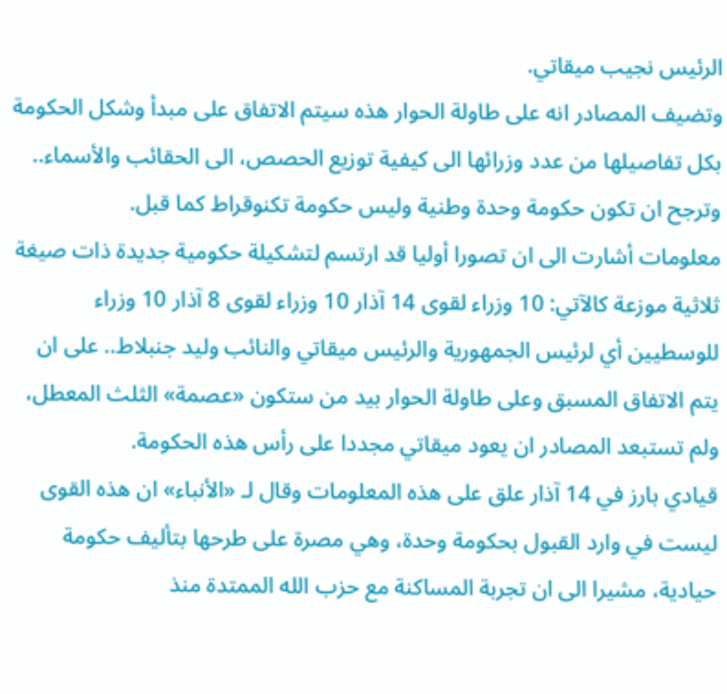الرئيس نجيب ميقاتي.
وتضيف المصادر انه على طاولة الحوار هذه سيتم الاتفاق على مبدأ وشكل الحكومة بكل تفاصيلها من عدد وزرائها الى كيفية توزيع الحصص، الى الحقائب والأسماء.. وترجح ان تكون حكومة وحدة وطنية وليس حكومة تكنوقراط كما قبل.
معلومات أشارت الى ان تصورا أوليا قد ارتسم لتشكيلة حكومية جديدة ذات صيغة ثلاثية موزعة كالآتي: 10 وزراء لقوى 14 آذار 10 وزراء لقوى 8 آذار 10 وزراء للوسطيين أي لرئيس الجمهورية والرئيس ميقاتي والنائب وليد جنبلاط.. على ان يتم الاتفاق المسبق وعلى طاولة الحوار بيد من ستكون «عصمة» الثلث المعطل، ولم تستبعد المصادر ان يعود ميقاتي مجددا على رأس هذه الحكومة.
قيادي بارز في 14 آذار علق على هذه المعلومات وقال لـ «الأنباء» ان هذه القوى ليست في وارد القبول بحكومة وحدة، وهي مصرة على طرحها بتأليف حكومة حيادية، مشيرا الى ان تجربة المساكنة مع حزب الله الممتدة منذ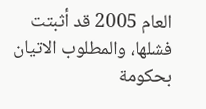العام 2005 قد أثبتت فشلها، والمطلوب الاتيان بحكومة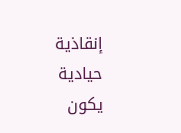إنقاذية حيادية يكون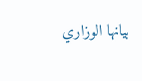بيانها الوزاري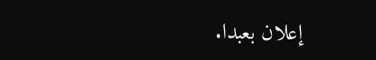إعلان بعبدا.